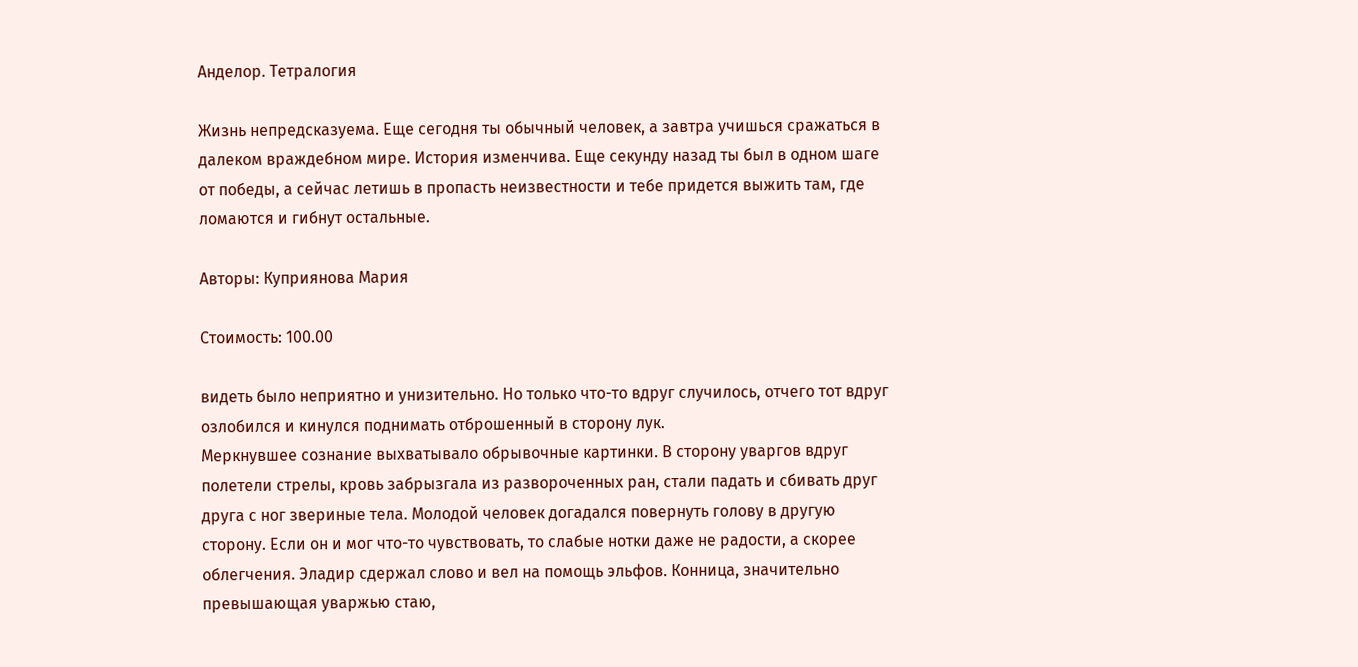Анделор. Тетралогия

Жизнь непредсказуема. Еще сегодня ты обычный человек, а завтра учишься сражаться в далеком враждебном мире. История изменчива. Еще секунду назад ты был в одном шаге от победы, а сейчас летишь в пропасть неизвестности и тебе придется выжить там, где ломаются и гибнут остальные.

Авторы: Куприянова Мария

Стоимость: 100.00

видеть было неприятно и унизительно. Но только что-то вдруг случилось, отчего тот вдруг озлобился и кинулся поднимать отброшенный в сторону лук.
Меркнувшее сознание выхватывало обрывочные картинки. В сторону уваргов вдруг полетели стрелы, кровь забрызгала из развороченных ран, стали падать и сбивать друг друга с ног звериные тела. Молодой человек догадался повернуть голову в другую сторону. Если он и мог что-то чувствовать, то слабые нотки даже не радости, а скорее облегчения. Эладир сдержал слово и вел на помощь эльфов. Конница, значительно превышающая уваржью стаю,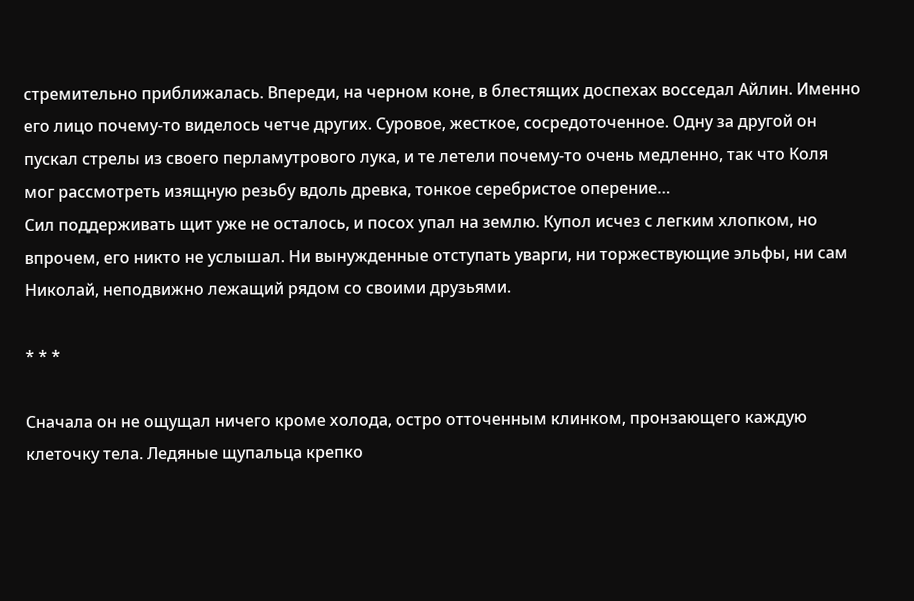стремительно приближалась. Впереди, на черном коне, в блестящих доспехах восседал Айлин. Именно его лицо почему-то виделось четче других. Суровое, жесткое, сосредоточенное. Одну за другой он пускал стрелы из своего перламутрового лука, и те летели почему-то очень медленно, так что Коля мог рассмотреть изящную резьбу вдоль древка, тонкое серебристое оперение…
Сил поддерживать щит уже не осталось, и посох упал на землю. Купол исчез с легким хлопком, но впрочем, его никто не услышал. Ни вынужденные отступать уварги, ни торжествующие эльфы, ни сам Николай, неподвижно лежащий рядом со своими друзьями.

* * *

Сначала он не ощущал ничего кроме холода, остро отточенным клинком, пронзающего каждую клеточку тела. Ледяные щупальца крепко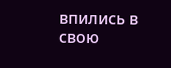впились в свою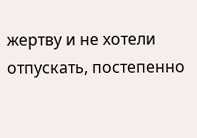жертву и не хотели отпускать, постепенно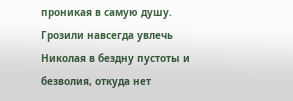проникая в самую душу. Грозили навсегда увлечь Николая в бездну пустоты и безволия, откуда нет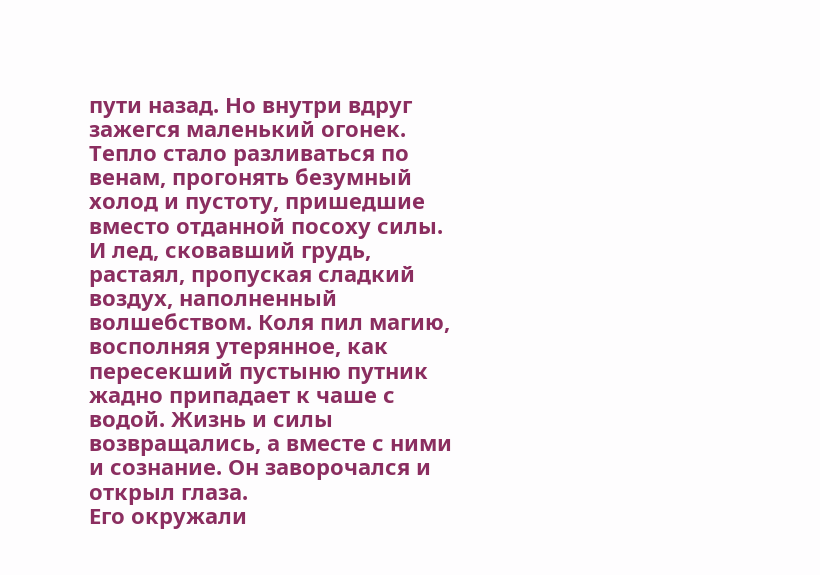пути назад. Но внутри вдруг зажегся маленький огонек. Тепло стало разливаться по венам, прогонять безумный холод и пустоту, пришедшие вместо отданной посоху силы. И лед, сковавший грудь, растаял, пропуская сладкий воздух, наполненный волшебством. Коля пил магию, восполняя утерянное, как пересекший пустыню путник жадно припадает к чаше с водой. Жизнь и силы возвращались, а вместе с ними и сознание. Он заворочался и открыл глаза.
Его окружали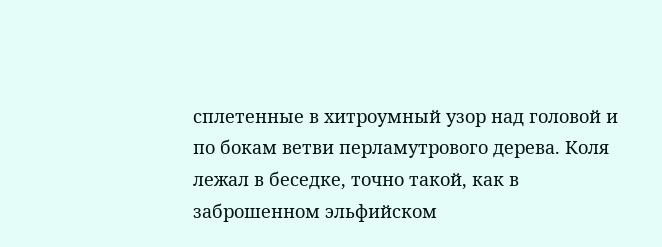сплетенные в хитроумный узор над головой и по бокам ветви перламутрового дерева. Коля лежал в беседке, точно такой, как в заброшенном эльфийском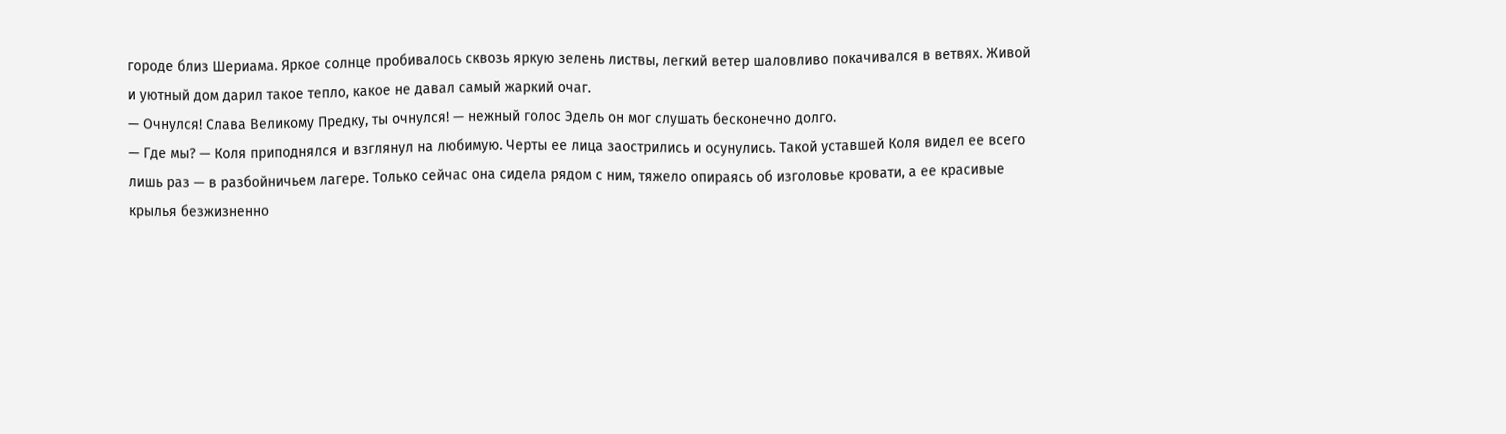городе близ Шериама. Яркое солнце пробивалось сквозь яркую зелень листвы, легкий ветер шаловливо покачивался в ветвях. Живой и уютный дом дарил такое тепло, какое не давал самый жаркий очаг.
— Очнулся! Слава Великому Предку, ты очнулся! — нежный голос Эдель он мог слушать бесконечно долго.
— Где мы? — Коля приподнялся и взглянул на любимую. Черты ее лица заострились и осунулись. Такой уставшей Коля видел ее всего лишь раз — в разбойничьем лагере. Только сейчас она сидела рядом с ним, тяжело опираясь об изголовье кровати, а ее красивые крылья безжизненно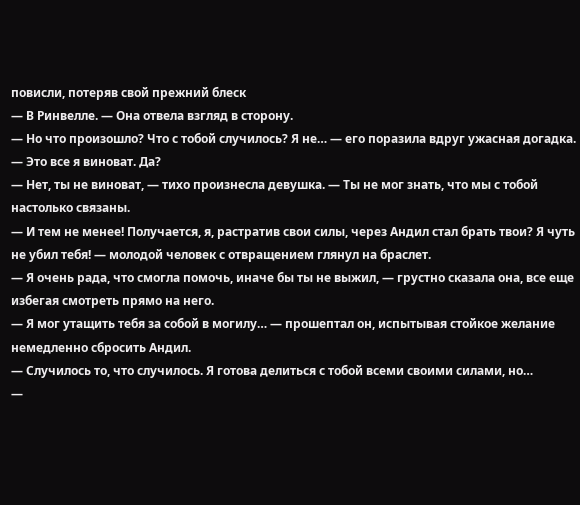повисли, потеряв свой прежний блеск
— В Ринвелле. — Она отвела взгляд в сторону.
— Но что произошло? Что с тобой случилось? Я не… — его поразила вдруг ужасная догадка. — Это все я виноват. Да?
— Нет, ты не виноват, — тихо произнесла девушка. — Ты не мог знать, что мы с тобой настолько связаны.
— И тем не менее! Получается, я, растратив свои силы, через Андил стал брать твои? Я чуть не убил тебя! — молодой человек с отвращением глянул на браслет.
— Я очень рада, что смогла помочь, иначе бы ты не выжил, — грустно сказала она, все еще избегая смотреть прямо на него.
— Я мог утащить тебя за собой в могилу… — прошептал он, испытывая стойкое желание немедленно сбросить Андил.
— Случилось то, что случилось. Я готова делиться с тобой всеми своими силами, но…
—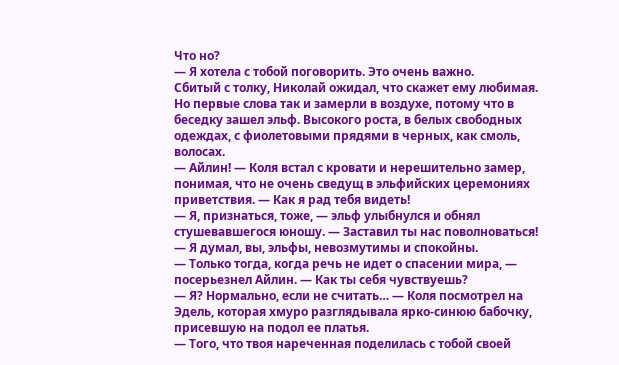Что но?
— Я хотела с тобой поговорить. Это очень важно.
Сбитый с толку, Николай ожидал, что скажет ему любимая. Но первые слова так и замерли в воздухе, потому что в беседку зашел эльф. Высокого роста, в белых свободных одеждах, с фиолетовыми прядями в черных, как смоль, волосах.
— Айлин! — Коля встал с кровати и нерешительно замер, понимая, что не очень сведущ в эльфийских церемониях приветствия. — Как я рад тебя видеть!
— Я, признаться, тоже, — эльф улыбнулся и обнял стушевавшегося юношу. — Заставил ты нас поволноваться!
— Я думал, вы, эльфы, невозмутимы и спокойны.
— Только тогда, когда речь не идет о спасении мира, — посерьезнел Айлин. — Как ты себя чувствуешь?
— Я? Нормально, если не считать… — Коля посмотрел на Эдель, которая хмуро разглядывала ярко-синюю бабочку, присевшую на подол ее платья.
— Того, что твоя нареченная поделилась с тобой своей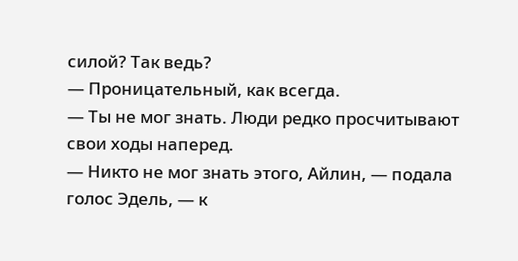силой? Так ведь?
— Проницательный, как всегда.
— Ты не мог знать. Люди редко просчитывают свои ходы наперед.
— Никто не мог знать этого, Айлин, — подала голос Эдель, — к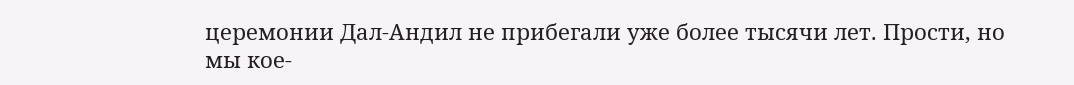церемонии Дал-Андил не прибегали уже более тысячи лет. Прости, но мы кое-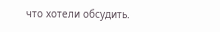что хотели обсудить.